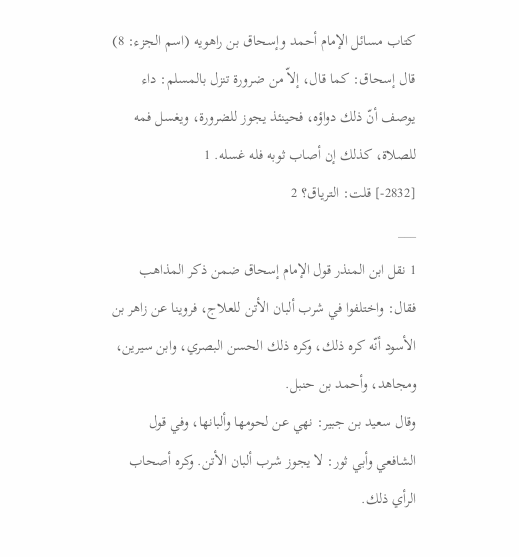كتاب مسائل الإمام أحمد وإسحاق بن راهويه (اسم الجزء: 8)
قال إسحاق: كما قال، إلاّ من ضرورة تنزل بالمسلم: داء يوصف أنّ ذلك دواؤه، فحينئذ يجوز للضرورة، ويغسل فمه للصلاة، كذلك إن أصاب ثوبه فله غسله. 1
[2832-] قلت: الترياق؟ 2
___
1 نقل ابن المنذر قول الإمام إسحاق ضمن ذكر المذاهب فقال: واختلفوا في شرب ألبان الأتن للعلاج، فروينا عن زاهر بن الأسود أنّه كره ذلك، وكره ذلك الحسن البصري، وابن سيرين، ومجاهد، وأحمد بن حنبل.
وقال سعيد بن جبير: نهي عن لحومها وألبانها، وفي قول الشافعي وأبي ثور: لا يجوز شرب ألبان الأتن. وكره أصحاب الرأي ذلك.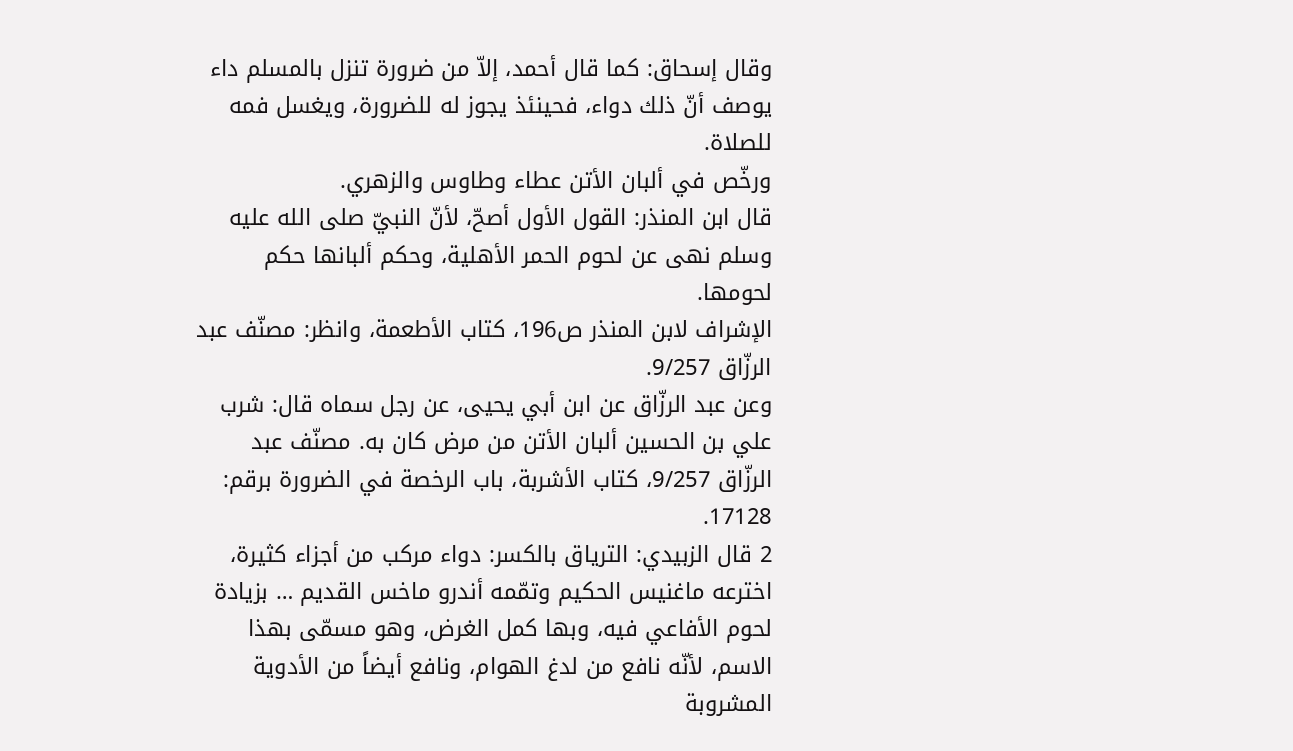وقال إسحاق: كما قال أحمد، إلاّ من ضرورة تنزل بالمسلم داء يوصف أنّ ذلك دواء، فحينئذ يجوز له للضرورة، ويغسل فمه للصلاة.
ورخّص في ألبان الأتن عطاء وطاوس والزهري.
قال ابن المنذر: القول الأول أصحّ، لأنّ النبيّ صلى الله عليه وسلم نهى عن لحوم الحمر الأهلية، وحكم ألبانها حكم لحومها.
الإشراف لابن المنذر ص196، كتاب الأطعمة، وانظر: مصنّف عبد الرزّاق 9/257.
وعن عبد الرزّاق عن ابن أبي يحيى، عن رجل سماه قال: شرب علي بن الحسين ألبان الأتن من مرض كان به. مصنّف عبد الرزّاق 9/257، كتاب الأشربة، باب الرخصة في الضرورة برقم: 17128.
2 قال الزبيدي: الترياق بالكسر: دواء مركب من أجزاء كثيرة، اخترعه ماغنيس الحكيم وتمّمه أندرو ماخس القديم … بزيادة لحوم الأفاعي فيه، وبها كمل الغرض، وهو مسمّى بهذا الاسم، لأنّه نافع من لدغ الهوام، ونافع أيضاً من الأدوية المشروبة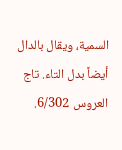السمية، ويقال بالدال أيضاً بدل التاء. تاج العروس 6/302.